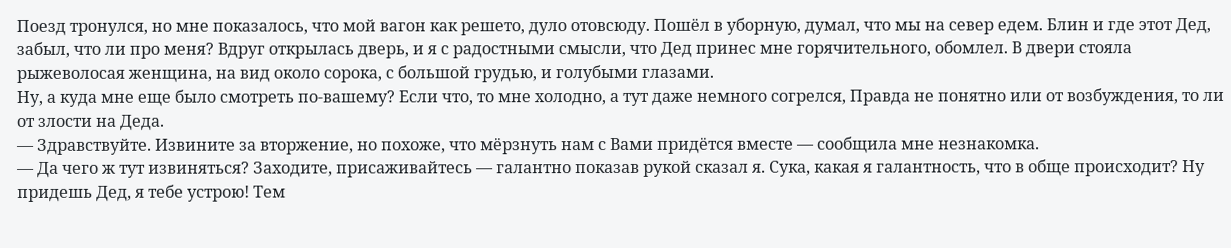Поезд тронулся, но мне показалось, что мой вагон как решето, дуло отовсюду. Пошёл в уборную, думал, что мы на север едем. Блин и где этот Дед, забыл, что ли про меня? Вдруг открылась дверь, и я с радостными смысли, что Дед принес мне горячительного, обомлел. В двери стояла рыжеволосая женщина, на вид около сорока, с большой грудью, и голубыми глазами.
Ну, а куда мне еще было смотреть по-вашему? Если что, то мне холодно, а тут даже немного согрелся, Правда не понятно или от возбуждения, то ли от злости на Деда.
— Здравствуйте. Извините за вторжение, но похоже, что мёрзнуть нам с Вами придётся вместе — сообщила мне незнакомка.
— Да чего ж тут извиняться? Заходите, присаживайтесь — галантно показав рукой сказал я. Сука, какая я галантность, что в обще происходит? Ну придешь Дед, я тебе устрою! Тем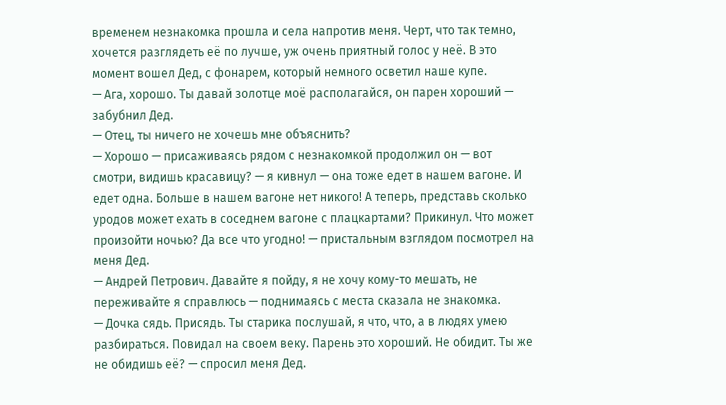временем незнакомка прошла и села напротив меня. Черт, что так темно, хочется разглядеть её по лучше, уж очень приятный голос у неё. В это момент вошел Дед, с фонарем, который немного осветил наше купе.
— Ага, хорошо. Ты давай золотце моё располагайся, он парен хороший — забубнил Дед.
— Отец, ты ничего не хочешь мне объяснить?
— Хорошо — присаживаясь рядом с незнакомкой продолжил он — вот смотри, видишь красавицу? — я кивнул — она тоже едет в нашем вагоне. И едет одна. Больше в нашем вагоне нет никого! А теперь, представь сколько уродов может ехать в соседнем вагоне с плацкартами? Прикинул. Что может произойти ночью? Да все что угодно! — пристальным взглядом посмотрел на меня Дед.
— Андрей Петрович. Давайте я пойду, я не хочу кому-то мешать, не переживайте я справлюсь — поднимаясь с места сказала не знакомка.
— Дочка сядь. Присядь. Ты старика послушай, я что, что, а в людях умею разбираться. Повидал на своем веку. Парень это хороший. Не обидит. Ты же не обидишь её? — спросил меня Дед.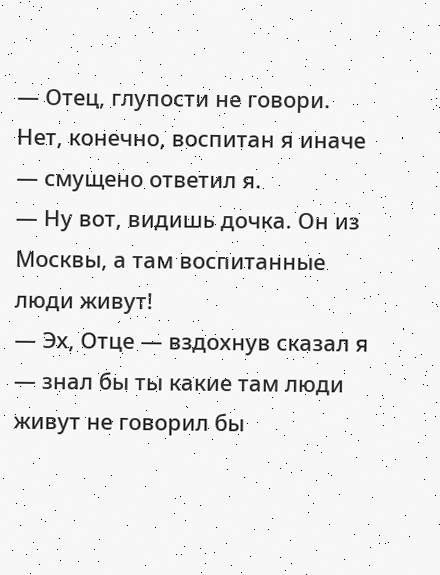— Отец, глупости не говори. Нет, конечно, воспитан я иначе — смущено ответил я.
— Ну вот, видишь дочка. Он из Москвы, а там воспитанные люди живут!
— Эх, Отце — вздохнув сказал я — знал бы ты какие там люди живут не говорил бы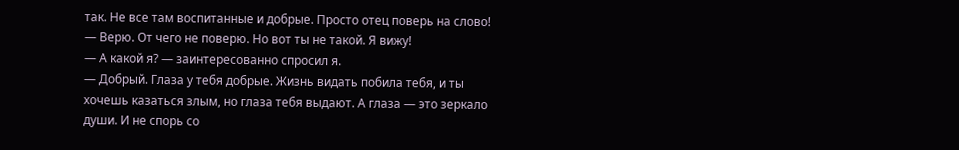так. Не все там воспитанные и добрые. Просто отец поверь на слово!
— Верю. От чего не поверю. Но вот ты не такой. Я вижу!
— А какой я? — заинтересованно спросил я.
— Добрый. Глаза у тебя добрые. Жизнь видать побила тебя, и ты хочешь казаться злым, но глаза тебя выдают. А глаза — это зеркало души. И не спорь со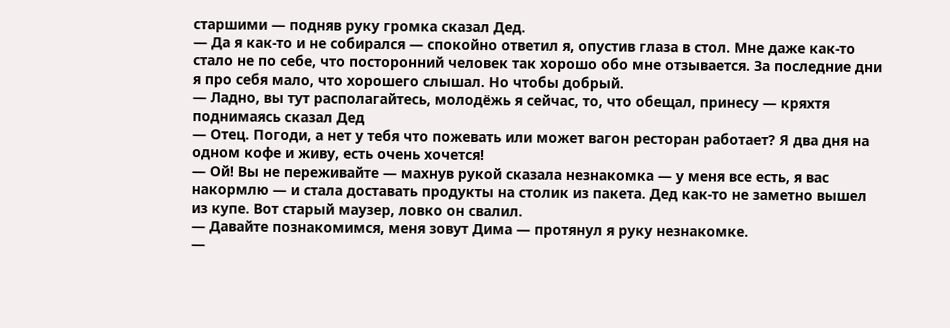старшими — подняв руку громка сказал Дед.
— Да я как-то и не собирался — спокойно ответил я, опустив глаза в стол. Мне даже как-то стало не по себе, что посторонний человек так хорошо обо мне отзывается. За последние дни я про себя мало, что хорошего слышал. Но чтобы добрый.
— Ладно, вы тут располагайтесь, молодёжь я сейчас, то, что обещал, принесу — кряхтя поднимаясь сказал Дед
— Отец. Погоди, а нет у тебя что пожевать или может вагон ресторан работает? Я два дня на одном кофе и живу, есть очень хочется!
— Ой! Вы не переживайте — махнув рукой сказала незнакомка — у меня все есть, я вас накормлю — и стала доставать продукты на столик из пакета. Дед как-то не заметно вышел из купе. Вот старый маузер, ловко он свалил.
— Давайте познакомимся, меня зовут Дима — протянул я руку незнакомке.
—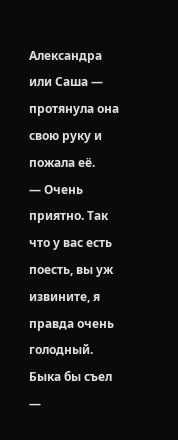Александра или Саша — протянула она свою руку и пожала её.
— Очень приятно. Так что у вас есть поесть, вы уж извините, я правда очень голодный. Быка бы съел —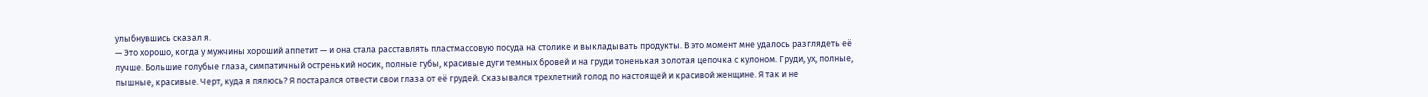улыбнувшись сказал я.
— Это хорошо, когда у мужчины хороший аппетит — и она стала расставлять пластмассовую посуда на столике и выкладывать продукты. В это момент мне удалось разглядеть её лучше. Большие голубые глаза, симпатичный остренький носик, полные губы, красивые дуги темных бровей и на груди тоненькая золотая цепочка с кулоном. Груди, ух, полные, пышные, красивые. Черт, куда я пялюсь? Я постарался отвести свои глаза от её грудей. Сказывался трехлетний голод по настоящей и красивой женщине. Я так и не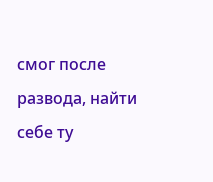смог после развода, найти себе ту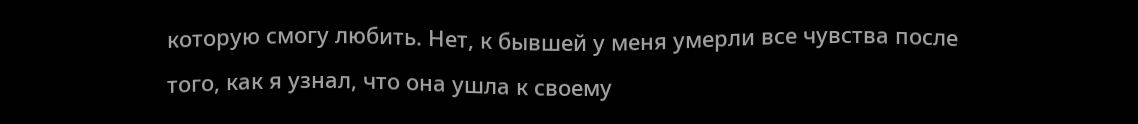которую смогу любить. Нет, к бывшей у меня умерли все чувства после того, как я узнал, что она ушла к своему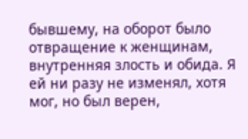бывшему, на оборот было отвращение к женщинам, внутренняя злость и обида. Я ей ни разу не изменял, хотя мог, но был верен,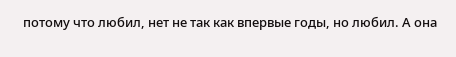потому что любил, нет не так как впервые годы, но любил. А она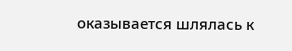оказывается шлялась к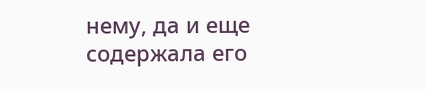нему, да и еще содержала его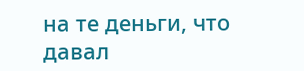на те деньги, что давал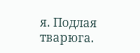я. Подлая тварюга.